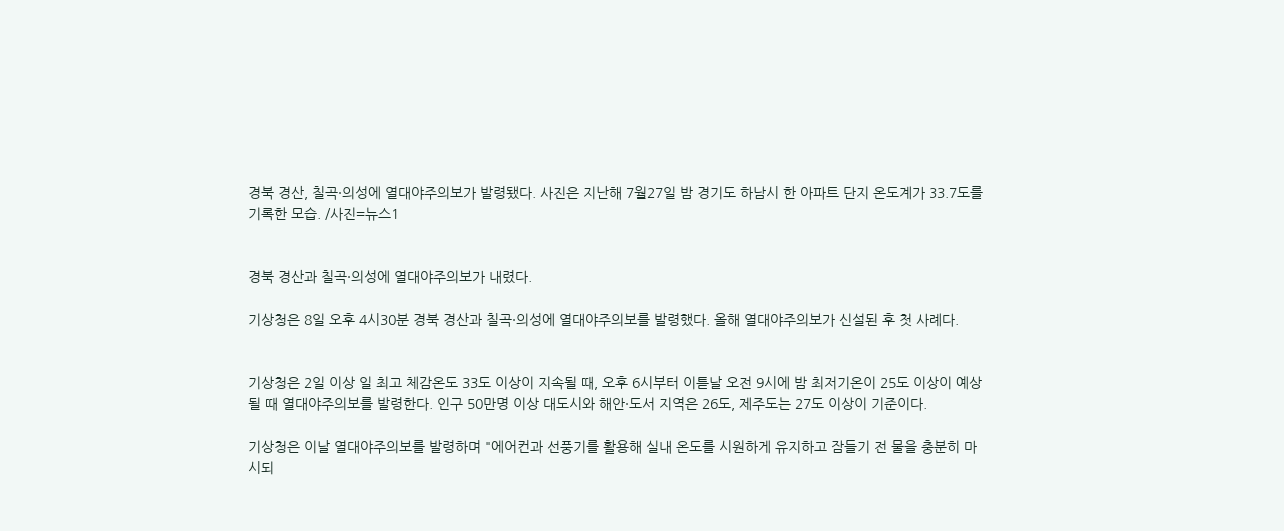경북 경산, 칠곡·의성에 열대야주의보가 발령됐다. 사진은 지난해 7월27일 밤 경기도 하남시 한 아파트 단지 온도계가 33.7도를 기록한 모습. /사진=뉴스1


경북 경산과 칠곡·의성에 열대야주의보가 내렸다.

기상청은 8일 오후 4시30분 경북 경산과 칠곡·의성에 열대야주의보를 발령했다. 올해 열대야주의보가 신설된 후 첫 사례다.


기상청은 2일 이상 일 최고 체감온도 33도 이상이 지속될 때, 오후 6시부터 이튿날 오전 9시에 밤 최저기온이 25도 이상이 예상될 때 열대야주의보를 발령한다. 인구 50만명 이상 대도시와 해안·도서 지역은 26도, 제주도는 27도 이상이 기준이다.

기상청은 이날 열대야주의보를 발령하며 "에어컨과 선풍기를 활용해 실내 온도를 시원하게 유지하고 잠들기 전 물을 충분히 마시되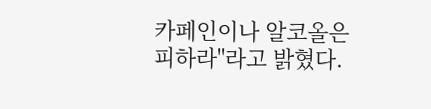카페인이나 알코올은 피하라"라고 밝혔다.